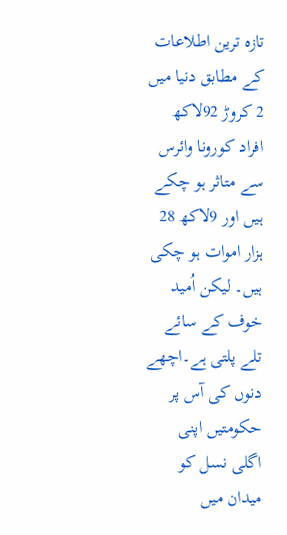تازہ ترین اطلاعات کے مطابق دنیا میں 2 کروڑ 92لاکھ افراد کورونا وائرس سے متاثر ہو چکے ہیں اور 9لاکھ 28 ہزار اموات ہو چکی ہیں۔ لیکن اُمید خوف کے سائے تلے پلتی ہے۔اچھے دنوں کی آس پر حکومتیں اپنی اگلی نسل کو میدان میں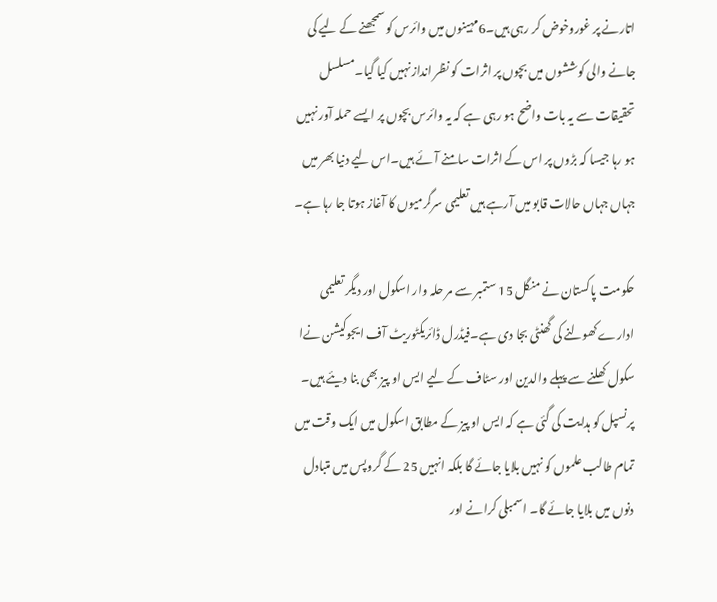اتارنے پر غوروخوض کر رہی ہیں۔6مہینوں میں وائرس کو سمجھنے کے لیے کی جانے والی کوششوں میں بچوں پر اثرات کو نظر انداز نہیں کیا گیا۔مسلسل تحقیقات سے یہ بات واضح ہو رہی ہے کہ یہ وائرس بچوں پر ایسے حملہ آور نہیں ہو رہا جیسا کہ بڑوں پر اس کے اثرات سامنے آئے ہیں۔اس لیے دنیا بھر میں جہاں جہاں حالات قابو میں آرہے ہیں تعلیمی سرگرمیوں کا آغاز ہوتا جا رہا ہے۔

حکومت پاکستان نے منگل 15 ستمبر سے مر حلہ وار اسکول اور دیگر تعلیمی ادارے کھولنے کی گھنٹی بجا دی ہے۔فیڈرل ڈائریکٹوریٹ آف ایجوکیشن نےا سکول کھلنے سے پہلے والدین اور سٹاف کے لیے ایس او پیز بھی بنا دیئے ہیں۔ پرنسپل کو ہدایت کی گئی ہے کہ ایس او پیز کے مطابق اسکول میں ایک وقت میں تمام طالب علموں کو نہیں بلایا جائے گا بلکہ انہیں 25 کے گروپس میں متبادل دنوں میں بلایا جائے گا۔ اسمبلی کرانے اور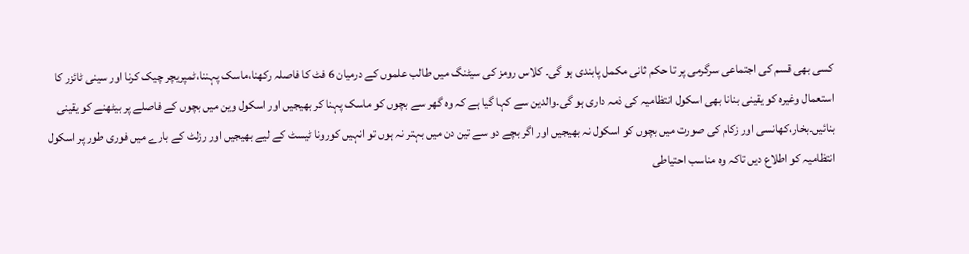کسی بھی قسم کی اجتماعی سرگرمی پر تا حکم ثانی مکمل پابندی ہو گی۔ کلاس رومز کی سیٹنگ میں طالب علموں کے درمیان 6 فٹ کا فاصلہ رکھنا،ماسک پہننا،ٹمپریچر چیک کرنا اور سینی ٹائزر کا استعمال وغیرہ کو یقینی بنانا بھی اسکول انتظامیہ کی ذمہ داری ہو گی۔والدین سے کہا گیا ہے کہ وہ گھر سے بچوں کو ماسک پہنا کر بھیجیں اور اسکول وین میں بچوں کے فاصلے پر بیٹھنے کو یقینی بنائیں۔بخار،کھانسی اور زکام کی صورت میں بچوں کو اسکول نہ بھیجیں اور اگر بچے دو سے تین دن میں بہتر نہ ہوں تو انہیں کورونا ٹیسٹ کے لیے بھیجیں اور رزلٹ کے بارے میں فوری طور پر اسکول انتظامیہ کو اطلاع دیں تاکہ وہ مناسب احتیاطی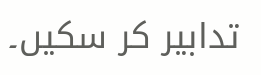تدابیر کر سکیں۔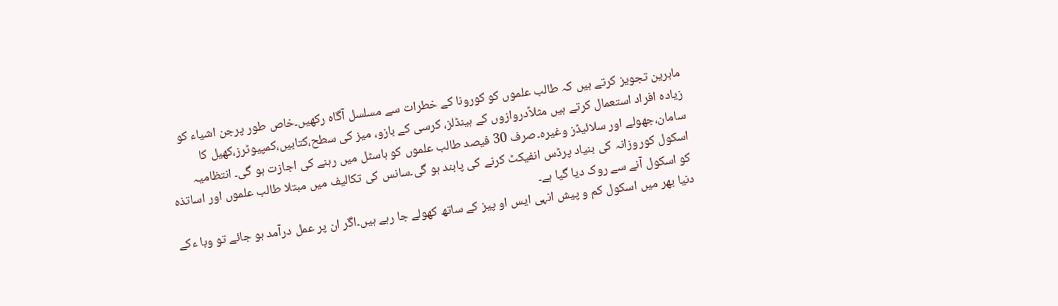ماہرین تجویز کرتے ہیں کہ طالب علموں کو کورونا کے خطرات سے مسلسل آگاہ رکھیں۔خاص طور پرجن اشیاء کو زیادہ افراد استعمال کرتے ہیں مثلاًدروازوں کے ہینڈلز، کرسی کے بازو، میز کی سطح،کتابیں،کمپیوٹرز،کھیل کا سامان،جھولے اور سلائیڈز وغیرہ۔صرف 30 فیصد طالب علموں کو ہاسٹل میں رہنے کی اجازت ہو گی۔ انتظامیہ اسکول کوروزانہ کی بنیاد پرڈس انفیکٹ کرنے کی پابند ہو گی۔سانس کی تکالیف میں مبتلا طالب علموں اور اساتذہ کو اسکول آنے سے روک دیا گیا ہے۔
دنیا بھر میں اسکول کم و پیش انہی ایس او پیز کے ساتھ کھولے جا رہے ہیں۔اگر ان پر عمل درآمد ہو جائے تو وبا ءکے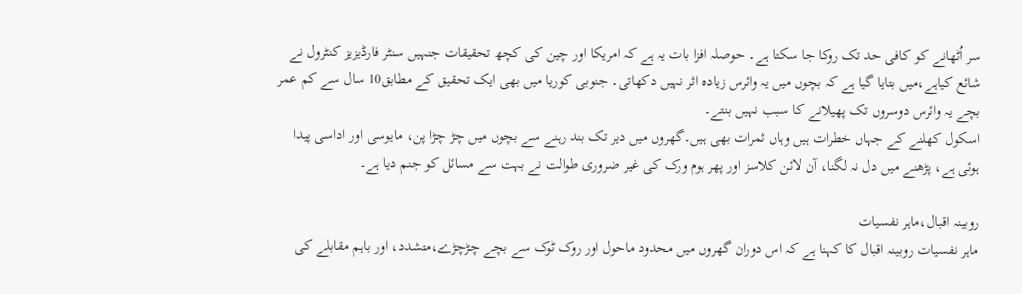سر اُٹھانے کو کافی حد تک روکا جا سکتا ہے۔ حوصلہ افزا بات یہ ہے کہ امریکا اور چین کی کچھ تحقیقات جنہیں سنٹر فارڈیزیز کنٹرول نے شائع کیاہے،میں بتایا گیا ہے کہ بچوں میں یہ وائرس زیادہ اثر نہیں دکھاتی۔ جنوبی کوریا میں بھی ایک تحقیق کے مطابق10 سال سے کم عمر بچے یہ وائرس دوسروں تک پھیلانے کا سبب نہیں بنتے۔
اسکول کھلنے کے جہاں خطرات ہیں وہاں ثمرات بھی ہیں۔گھروں میں دیر تک بند رہنے سے بچوں میں چڑ چڑا پن، مایوسی اور اداسی پیدا ہوئی ہے، پڑھنے میں دل نہ لگنا، آن لائن کلاسز اور پھر ہوم ورک کی غیر ضروری طوالت نے بہت سے مسائل کو جنم دیا ہے۔

روبینہ اقبال،ماہر نفسیات
ماہر نفسیات روبینہ اقبال کا کہنا ہے کہ اس دوران گھروں میں محدود ماحول اور روک ٹوک سے بچے چڑچڑے،متشدد، اور باہم مقابلے کی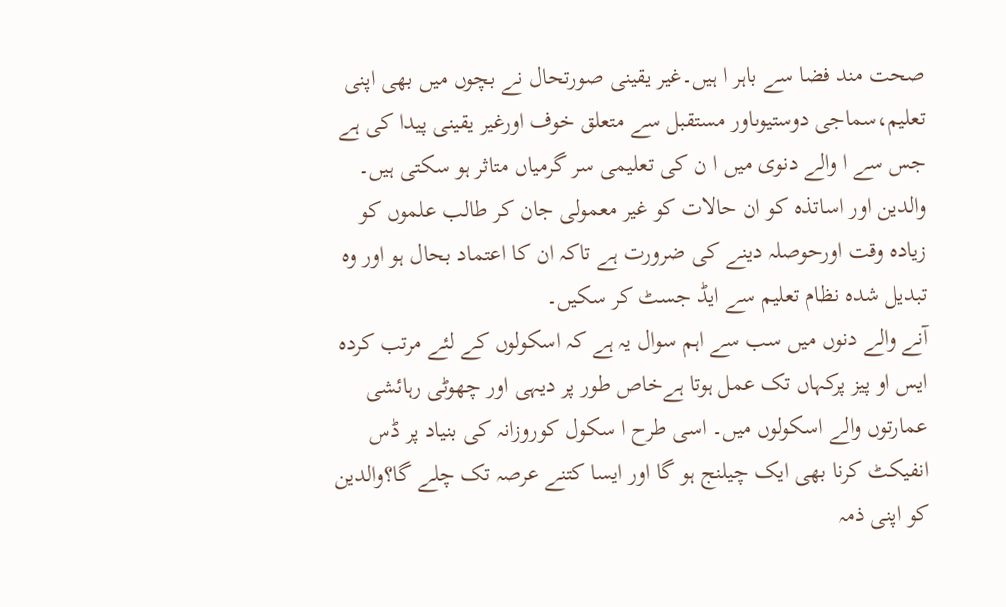صحت مند فضا سے باہر ا ہیں۔غیر یقینی صورتحال نے بچوں میں بھی اپنی تعلیم،سماجی دوستیوںاور مستقبل سے متعلق خوف اورغیر یقینی پیدا کی ہے جس سے ا والے دنوی میں ا ن کی تعلیمی سر گرمیاں متاثر ہو سکتی ہیں۔ والدین اور اساتذہ کو ان حالات کو غیر معمولی جان کر طالب علموں کو زیادہ وقت اورحوصلہ دینے کی ضرورت ہے تاکہ ان کا اعتماد بحال ہو اور وہ تبدیل شدہ نظام تعلیم سے ایڈ جسٹ کر سکیں۔
آنے والے دنوں میں سب سے اہم سوال یہ ہے کہ اسکولوں کے لئے مرتب کردہ ایس او پیز پرکہاں تک عمل ہوتا ہےخاص طور پر دیہی اور چھوٹی رہائشی عمارتوں والے اسکولوں میں۔ اسی طرح ا سکول کوروزانہ کی بنیاد پر ڈس انفیکٹ کرنا بھی ایک چیلنج ہو گا اور ایسا کتنے عرصہ تک چلے گا؟والدین کو اپنی ذمہ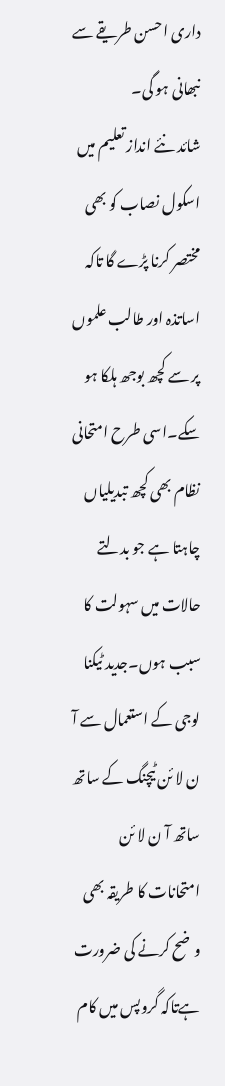داری احسن طریقے سے نبھانی ہو گی۔
شائد نئے انداز تعلیم میں اسکول نصاب کو بھی مختصر کرنا پڑے گا تاکہ اساتذہ اور طالب علموں پر سے کچھ بوجھ ہلکا ہو سکے۔اسی طرح امتحانی نظام بھی کچھ تبدیلیاں چاہتا ہے جو بدلتے حالات میں سہولت کا سبب ہوں۔جدید ٹیکنا لوجی کے استعمال سے آ ن لا ئن ٹیچنگ کے ساتھ ساتھ آ ن لا ئن امتحانات کا طریقہ بھی وضح کرنے کی ضرورت ہےتاکہ گروپس میں کام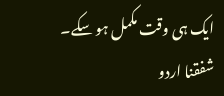ایک ہی وقت مکمل ہو سکے۔
شفقنا اردو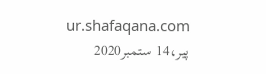ur.shafaqana.com
پیر،14 ستمبر2020